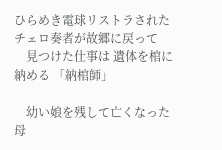ひらめき電球リストラされたチェロ奏者が故郷に戻って
    見つけた仕事は 遺体を棺に納める 「納棺師」

    幼い娘を残して亡くなった母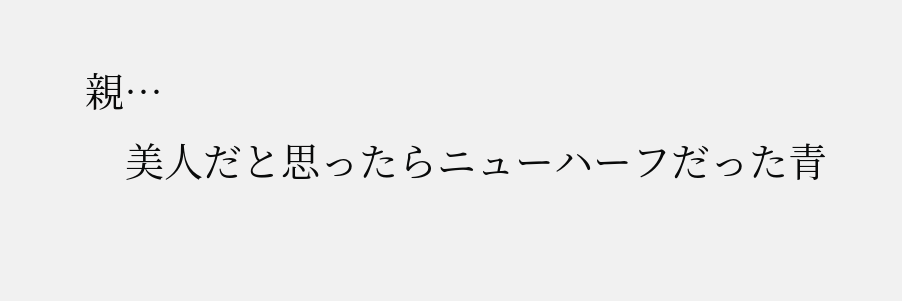親…
    美人だと思ったらニューハーフだった青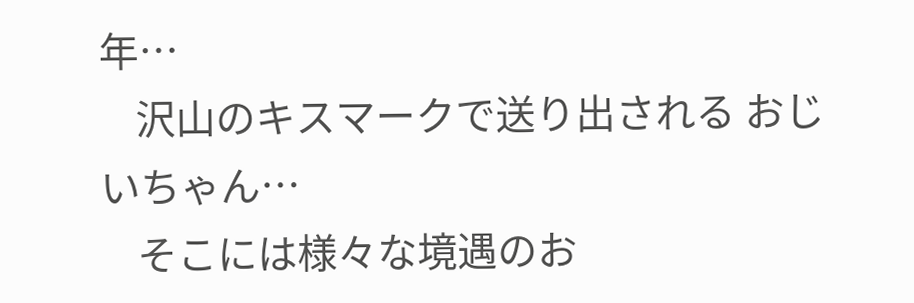年…
    沢山のキスマークで送り出される おじいちゃん…
    そこには様々な境遇のお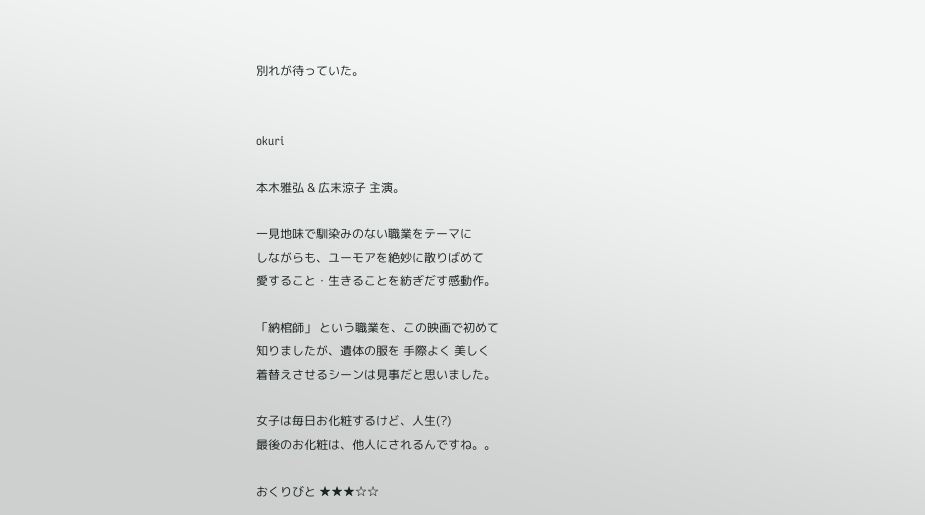別れが待っていた。


okuri

本木雅弘 & 広末涼子 主演。

一見地味で馴染みのない職業をテーマに
しながらも、ユーモアを絶妙に散りばめて
愛すること・生きることを紡ぎだす感動作。

「納棺師」 という職業を、この映画で初めて
知りましたが、遺体の服を 手際よく 美しく
着替えさせるシーンは見事だと思いました。

女子は毎日お化粧するけど、人生(?)
最後のお化粧は、他人にされるんですね。。

おくりびと ★★★☆☆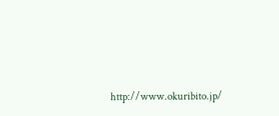http://www.okuribito.jp/